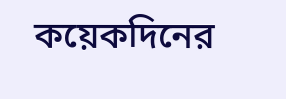কয়েকদিনের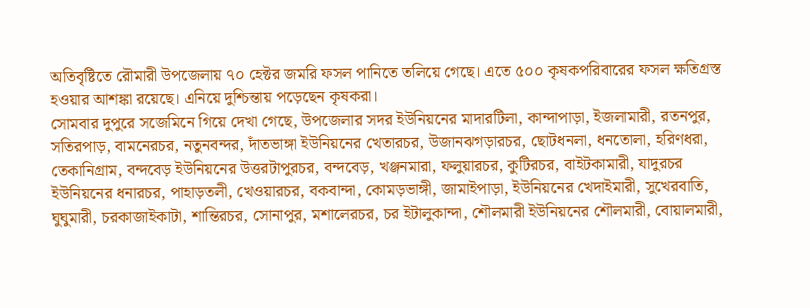অতিবৃষ্টিতে রৌমারী উপজেলায় ৭০ হেক্টর জমরি ফসল পানিতে তলিয়ে গেছে। এতে ৫০০ কৃষকপরিবারের ফসল ক্ষতিগ্রস্ত হওয়ার আশঙ্কা রয়েছে। এনিয়ে দুশ্চিন্তায় পড়েছেন কৃষকরা।
সোমবার দুপুরে সজেমিনে গিয়ে দেখা গেছে, উপজেলার সদর ইউনিয়নের মাদারটিলা, কান্দাপাড়া, ইজলামারী, রতনপুর, সতিরপাড়, বামনেরচর, নতুনবন্দর, দাঁতভাঙ্গা ইউনিয়নের খেতারচর, উজানঝগড়ারচর, ছোটধনলা, ধনতোলা, হরিণধরা, তেকানিগ্রাম, বন্দবেড় ইউনিয়নের উত্তরটাপুরচর, বন্দবেড়, খঞ্জনমারা, ফলুয়ারচর, কুটিরচর, বাইটকামারী, যাদুরচর ইউনিয়নের ধনারচর, পাহাড়তলী, খেওয়ারচর, বকবান্দা, কোমড়ভাঙ্গী, জামাইপাড়া, ইউনিয়নের খেদাইমারী, সুখেরবাতি, ঘুঘুমারী, চরকাজাইকাটা, শান্তিরচর, সোনাপুর, মশালেরচর, চর ইটালুকান্দা, শৌলমারী ইউনিয়নের শৌলমারী, বোয়ালমারী,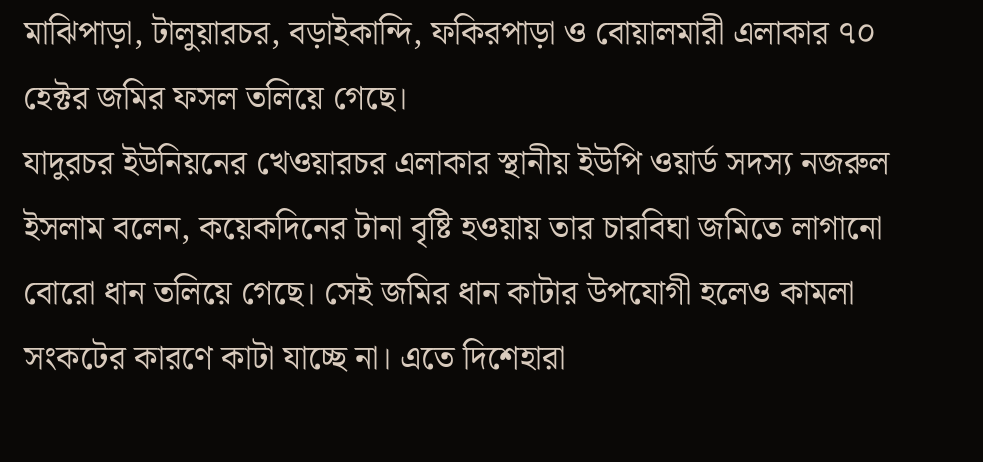মাঝিপাড়া, টালুয়ারচর, বড়াইকান্দি, ফকিরপাড়া ও বোয়ালমারী এলাকার ৭০ হেক্টর জমির ফসল তলিয়ে গেছে।
যাদুরচর ইউনিয়নের খেওয়ারচর এলাকার স্থানীয় ইউপি ওয়ার্ড সদস্য নজরুল ইসলাম বলেন, কয়েকদিনের টানা বৃষ্টি হওয়ায় তার চারবিঘা জমিতে লাগানো বোরো ধান তলিয়ে গেছে। সেই জমির ধান কাটার উপযোগী হলেও কামলা সংকটের কারণে কাটা যাচ্ছে না। এতে দিশেহারা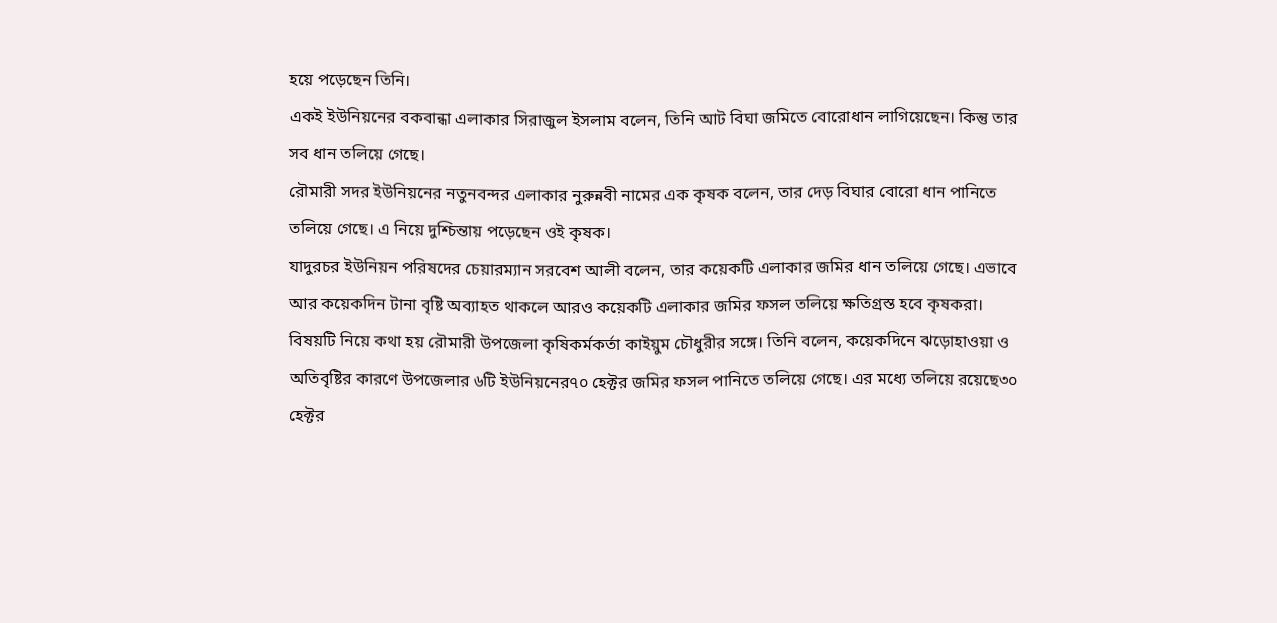হয়ে পড়েছেন তিনি।
একই ইউনিয়নের বকবান্ধা এলাকার সিরাজুল ইসলাম বলেন, তিনি আট বিঘা জমিতে বোরোধান লাগিয়েছেন। কিন্তু তার সব ধান তলিয়ে গেছে।
রৌমারী সদর ইউনিয়নের নতুনবন্দর এলাকার নুরুন্নবী নামের এক কৃষক বলেন, তার দেড় বিঘার বোরো ধান পানিতে তলিয়ে গেছে। এ নিয়ে দুশ্চিন্তায় পড়েছেন ওই কৃষক।
যাদুরচর ইউনিয়ন পরিষদের চেয়ারম্যান সরবেশ আলী বলেন, তার কয়েকটি এলাকার জমির ধান তলিয়ে গেছে। এভাবে আর কয়েকদিন টানা বৃষ্টি অব্যাহত থাকলে আরও কয়েকটি এলাকার জমির ফসল তলিয়ে ক্ষতিগ্রস্ত হবে কৃষকরা।
বিষয়টি নিয়ে কথা হয় রৌমারী উপজেলা কৃষিকর্মকর্তা কাইয়ুম চৌধুরীর সঙ্গে। তিনি বলেন, কয়েকদিনে ঝড়োহাওয়া ও অতিবৃষ্টির কারণে উপজেলার ৬টি ইউনিয়নের৭০ হেক্টর জমির ফসল পানিতে তলিয়ে গেছে। এর মধ্যে তলিয়ে রয়েছে৩০ হেক্টর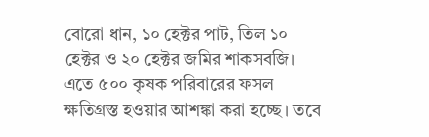বোরো ধান, ১০ হেক্টর পাট, তিল ১০ হেক্টর ও ২০ হেক্টর জমির শাকসবজি। এতে ৫০০ কৃষক পরিবারের ফসল ক্ষতিগ্রস্ত হওয়ার আশঙ্কা করা হচ্ছে। তবে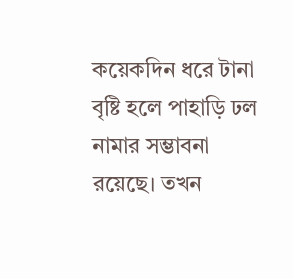কয়েকদিন ধরে টানা বৃষ্টি হলে পাহাড়ি ঢল নামার সম্ভাবনা রয়েছে। তখন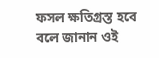ফসল ক্ষতিগ্রস্ত হবে বলে জানান ওই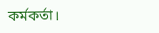কর্মকর্তা।